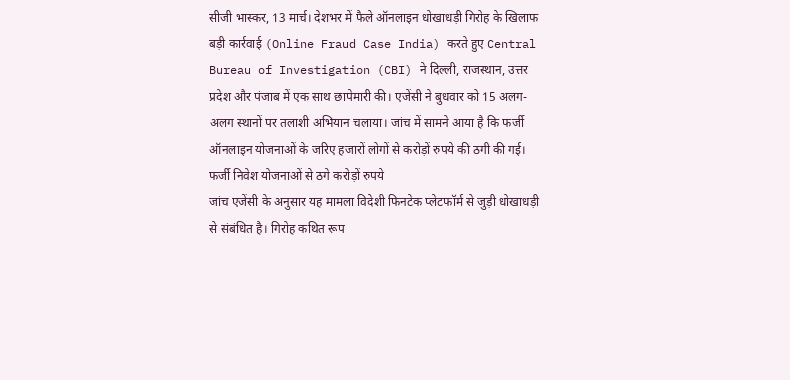सीजी भास्कर, 13 मार्च। देशभर में फैले ऑनलाइन धोखाधड़ी गिरोह के खिलाफ बड़ी कार्रवाई (Online Fraud Case India) करते हुए Central Bureau of Investigation (CBI) ने दिल्ली, राजस्थान, उत्तर प्रदेश और पंजाब में एक साथ छापेमारी की। एजेंसी ने बुधवार को 15 अलग-अलग स्थानों पर तलाशी अभियान चलाया। जांच में सामने आया है कि फर्जी ऑनलाइन योजनाओं के जरिए हजारों लोगों से करोड़ों रुपये की ठगी की गई।
फर्जी निवेश योजनाओं से ठगे करोड़ों रुपये
जांच एजेंसी के अनुसार यह मामला विदेशी फिनटेक प्लेटफॉर्म से जुड़ी धोखाधड़ी से संबंधित है। गिरोह कथित रूप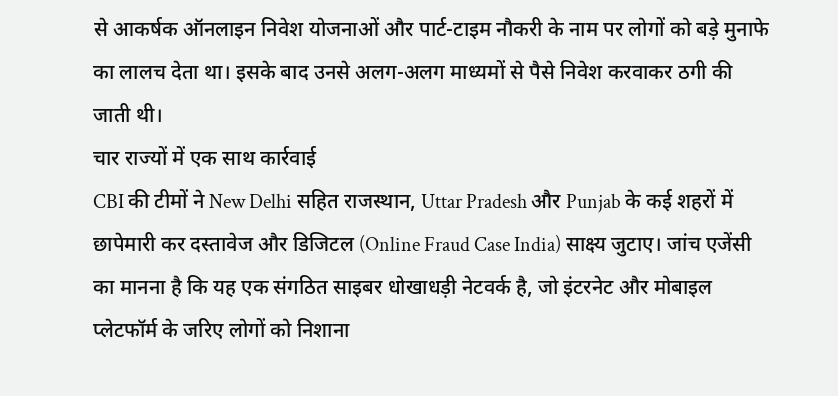से आकर्षक ऑनलाइन निवेश योजनाओं और पार्ट-टाइम नौकरी के नाम पर लोगों को बड़े मुनाफे का लालच देता था। इसके बाद उनसे अलग-अलग माध्यमों से पैसे निवेश करवाकर ठगी की जाती थी।
चार राज्यों में एक साथ कार्रवाई
CBI की टीमों ने New Delhi सहित राजस्थान, Uttar Pradesh और Punjab के कई शहरों में छापेमारी कर दस्तावेज और डिजिटल (Online Fraud Case India) साक्ष्य जुटाए। जांच एजेंसी का मानना है कि यह एक संगठित साइबर धोखाधड़ी नेटवर्क है, जो इंटरनेट और मोबाइल प्लेटफॉर्म के जरिए लोगों को निशाना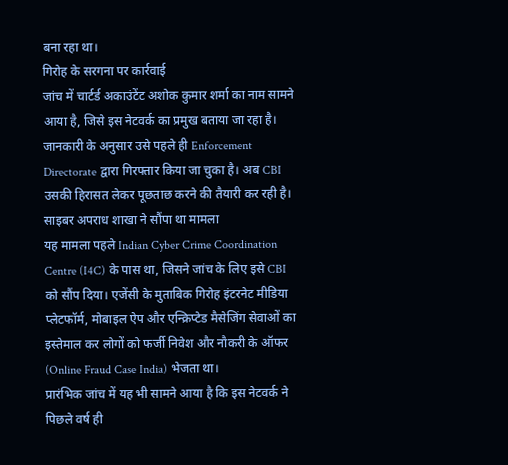बना रहा था।
गिरोह के सरगना पर कार्रवाई
जांच में चार्टर्ड अकाउंटेंट अशोक कुमार शर्मा का नाम सामने आया है, जिसे इस नेटवर्क का प्रमुख बताया जा रहा है। जानकारी के अनुसार उसे पहले ही Enforcement Directorate द्वारा गिरफ्तार किया जा चुका है। अब CBI उसकी हिरासत लेकर पूछताछ करने की तैयारी कर रही है।
साइबर अपराध शाखा ने सौंपा था मामला
यह मामला पहले Indian Cyber Crime Coordination Centre (I4C) के पास था, जिसने जांच के लिए इसे CBI को सौंप दिया। एजेंसी के मुताबिक गिरोह इंटरनेट मीडिया प्लेटफॉर्म, मोबाइल ऐप और एन्क्रिप्टेड मैसेजिंग सेवाओं का इस्तेमाल कर लोगों को फर्जी निवेश और नौकरी के ऑफर (Online Fraud Case India) भेजता था।
प्रारंभिक जांच में यह भी सामने आया है कि इस नेटवर्क ने पिछले वर्ष ही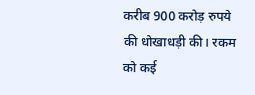करीब 900 करोड़ रुपये की धोखाधड़ी की। रकम को कई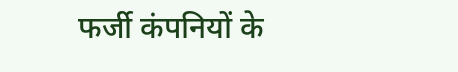फर्जी कंपनियों के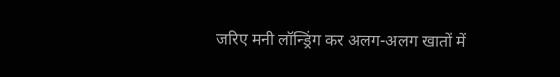जरिए मनी लॉन्ड्रिंग कर अलग-अलग खातों में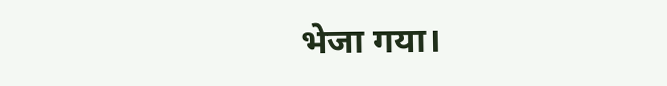भेजा गया।